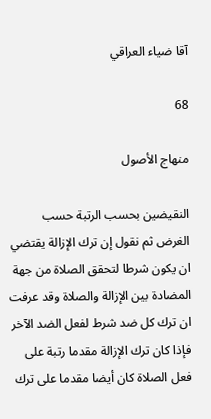آقا ضياء العراقي

68

منهاج الأصول

النقيضين بحسب الرتبة حسب الغرض ثم نقول إن ترك الإزالة يقتضي ان يكون شرطا لتحقق الصلاة من جهة المضادة بين الإزالة والصلاة وقد عرفت ان ترك كل ضد شرط لفعل الضد الآخر فإذا كان ترك الإزالة مقدما رتبة على فعل الصلاة كان أيضا مقدما على ترك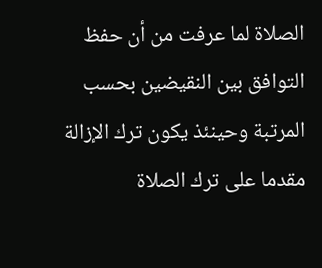الصلاة لما عرفت من أن حفظ التوافق بين النقيضين بحسب المرتبة وحينئذ يكون ترك الإزالة مقدما على ترك الصلاة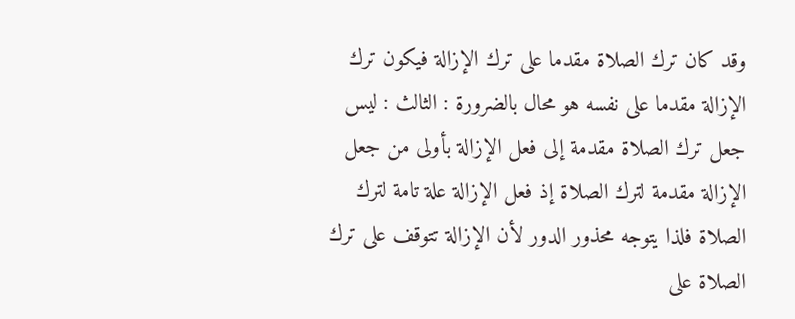وقد كان ترك الصلاة مقدما على ترك الإزالة فيكون ترك الإزالة مقدما على نفسه هو محال بالضرورة : الثالث : ليس جعل ترك الصلاة مقدمة إلى فعل الإزالة بأولى من جعل الإزالة مقدمة لترك الصلاة إذ فعل الإزالة علة تامة لترك الصلاة فلذا يتوجه محذور الدور لأن الإزالة تتوقف على ترك الصلاة على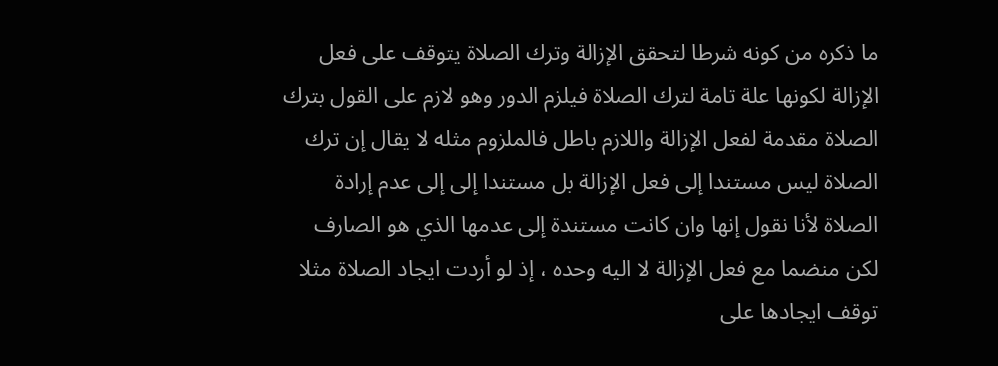ما ذكره من كونه شرطا لتحقق الإزالة وترك الصلاة يتوقف على فعل الإزالة لكونها علة تامة لترك الصلاة فيلزم الدور وهو لازم على القول بترك الصلاة مقدمة لفعل الإزالة واللازم باطل فالملزوم مثله لا يقال إن ترك الصلاة ليس مستندا إلى فعل الإزالة بل مستندا إلى إلى عدم إرادة الصلاة لأنا نقول إنها وان كانت مستندة إلى عدمها الذي هو الصارف لكن منضما مع فعل الإزالة لا اليه وحده ، إذ لو أردت ايجاد الصلاة مثلا توقف ايجادها على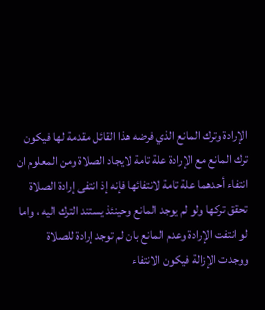الإرادة وترك المانع الذي فرضه هذا القائل مقدمة لها فيكون ترك المانع مع الإرادة علة تامة لايجاد الصلاة ومن المعلوم ان انتفاء أحدهما علة تامة لانتفائها فإنه إذ انتفى إرادة الصلاة تحقق تركها ولو لم يوجد المانع وحينئذ يستند الترك اليه ، واما لو انتفت الإرادة وعدم المانع بان لم توجد إرادة للصلاة ووجدت الإزالة فيكون الانتفاء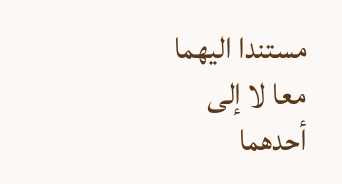مستندا اليهما معا لا إلى أحدهما